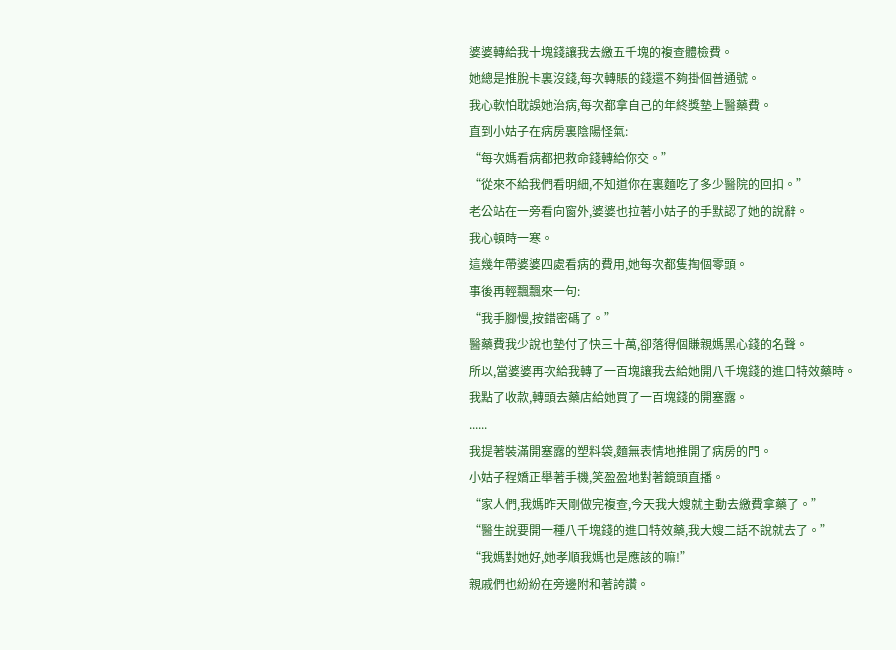婆婆轉給我十塊錢讓我去繳五千塊的複查體檢費。
她總是推脫卡裏沒錢,每次轉賬的錢還不夠掛個普通號。
我心軟怕耽誤她治病,每次都拿自己的年終獎墊上醫藥費。
直到小姑子在病房裏陰陽怪氣:
“每次媽看病都把救命錢轉給你交。”
“從來不給我們看明細,不知道你在裏麵吃了多少醫院的回扣。”
老公站在一旁看向窗外,婆婆也拉著小姑子的手默認了她的說辭。
我心頓時一寒。
這幾年帶婆婆四處看病的費用,她每次都隻掏個零頭。
事後再輕飄飄來一句:
“我手腳慢,按錯密碼了。”
醫藥費我少說也墊付了快三十萬,卻落得個賺親媽黑心錢的名聲。
所以,當婆婆再次給我轉了一百塊讓我去給她開八千塊錢的進口特效藥時。
我點了收款,轉頭去藥店給她買了一百塊錢的開塞露。
......
我提著裝滿開塞露的塑料袋,麵無表情地推開了病房的門。
小姑子程嬌正舉著手機,笑盈盈地對著鏡頭直播。
“家人們,我媽昨天剛做完複查,今天我大嫂就主動去繳費拿藥了。”
“醫生說要開一種八千塊錢的進口特效藥,我大嫂二話不說就去了。”
“我媽對她好,她孝順我媽也是應該的嘛!”
親戚們也紛紛在旁邊附和著誇讚。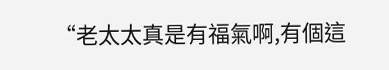“老太太真是有福氣啊,有個這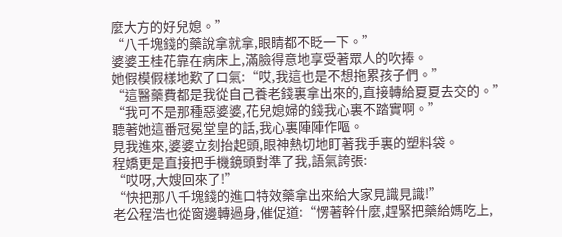麼大方的好兒媳。”
“八千塊錢的藥說拿就拿,眼睛都不眨一下。”
婆婆王桂花靠在病床上,滿臉得意地享受著眾人的吹捧。
她假模假樣地歎了口氣:“哎,我這也是不想拖累孩子們。”
“這醫藥費都是我從自己養老錢裏拿出來的,直接轉給夏夏去交的。”
“我可不是那種惡婆婆,花兒媳婦的錢我心裏不踏實啊。”
聽著她這番冠冕堂皇的話,我心裏陣陣作嘔。
見我進來,婆婆立刻抬起頭,眼神熱切地盯著我手裏的塑料袋。
程嬌更是直接把手機鏡頭對準了我,語氣誇張:
“哎呀,大嫂回來了!”
“快把那八千塊錢的進口特效藥拿出來給大家見識見識!”
老公程浩也從窗邊轉過身,催促道:“愣著幹什麼,趕緊把藥給媽吃上,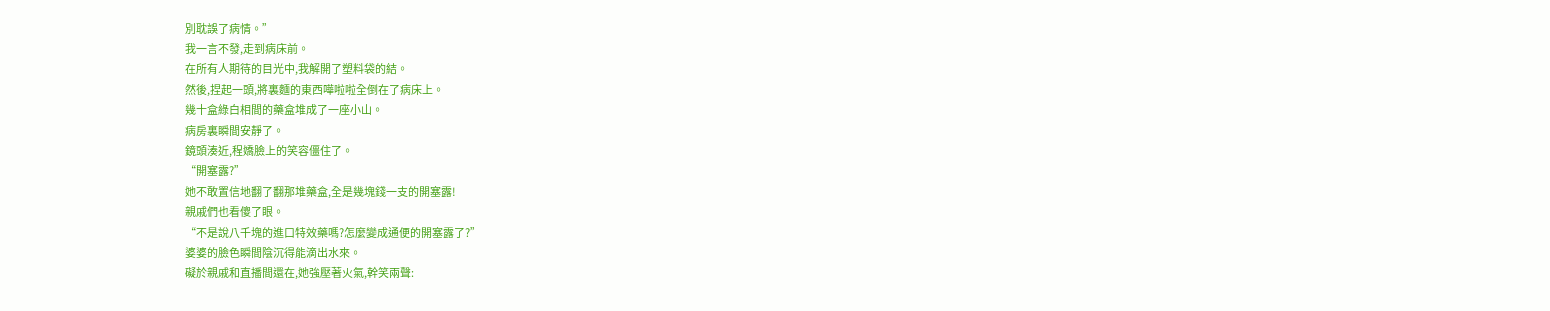別耽誤了病情。”
我一言不發,走到病床前。
在所有人期待的目光中,我解開了塑料袋的結。
然後,捏起一頭,將裏麵的東西嘩啦啦全倒在了病床上。
幾十盒綠白相間的藥盒堆成了一座小山。
病房裏瞬間安靜了。
鏡頭湊近,程嬌臉上的笑容僵住了。
“開塞露?”
她不敢置信地翻了翻那堆藥盒,全是幾塊錢一支的開塞露!
親戚們也看傻了眼。
“不是說八千塊的進口特效藥嗎?怎麼變成通便的開塞露了?”
婆婆的臉色瞬間陰沉得能滴出水來。
礙於親戚和直播間還在,她強壓著火氣,幹笑兩聲: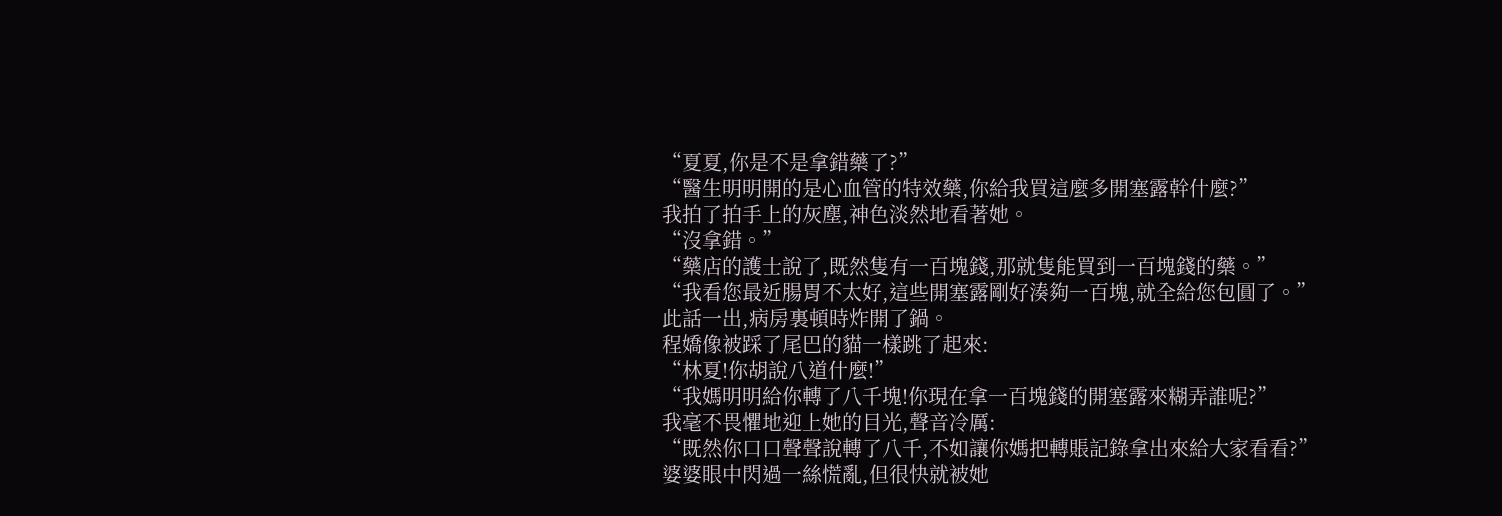“夏夏,你是不是拿錯藥了?”
“醫生明明開的是心血管的特效藥,你給我買這麼多開塞露幹什麼?”
我拍了拍手上的灰塵,神色淡然地看著她。
“沒拿錯。”
“藥店的護士說了,既然隻有一百塊錢,那就隻能買到一百塊錢的藥。”
“我看您最近腸胃不太好,這些開塞露剛好湊夠一百塊,就全給您包圓了。”
此話一出,病房裏頓時炸開了鍋。
程嬌像被踩了尾巴的貓一樣跳了起來:
“林夏!你胡說八道什麼!”
“我媽明明給你轉了八千塊!你現在拿一百塊錢的開塞露來糊弄誰呢?”
我毫不畏懼地迎上她的目光,聲音冷厲:
“既然你口口聲聲說轉了八千,不如讓你媽把轉賬記錄拿出來給大家看看?”
婆婆眼中閃過一絲慌亂,但很快就被她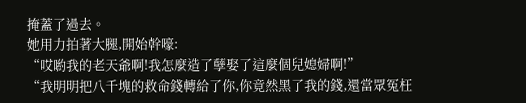掩蓋了過去。
她用力拍著大腿,開始幹嚎:
“哎喲我的老天爺啊!我怎麼造了孽娶了這麼個兒媳婦啊!”
“我明明把八千塊的救命錢轉給了你,你竟然黑了我的錢,還當眾冤枉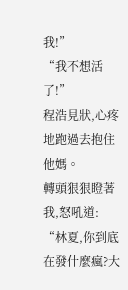我!”
“我不想活了!”
程浩見狀,心疼地跑過去抱住他媽。
轉頭狠狠瞪著我,怒吼道:
“林夏,你到底在發什麼瘋?大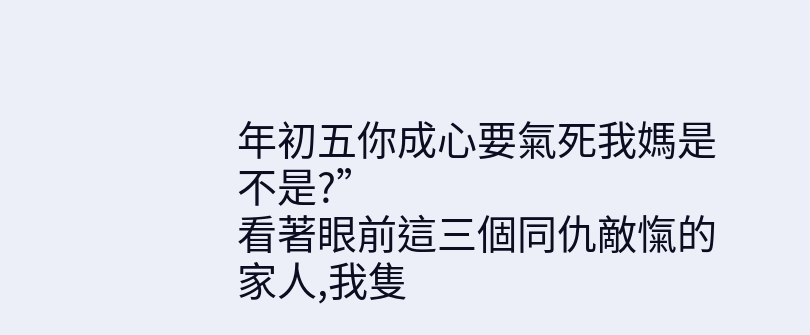年初五你成心要氣死我媽是不是?”
看著眼前這三個同仇敵愾的家人,我隻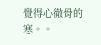覺得心徹骨的寒。。